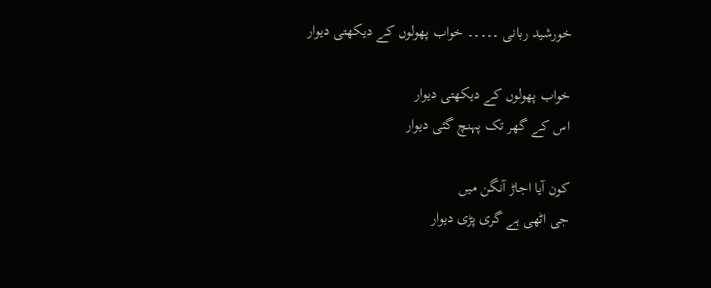خورشید ربانی ۔۔۔۔۔ خواب پھولوں کے دیکھتی دیوار

خواب پھولوں کے دیکھتی دیوار
اس کے گھر تک پہنچ گئی دیوار

کون آیا اجاڑ آنگن میں
جی اٹھی ہے گری پڑی دیوار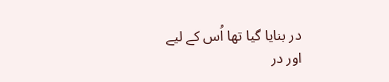در بنایا گیا تھا اُس کے لیے
اور در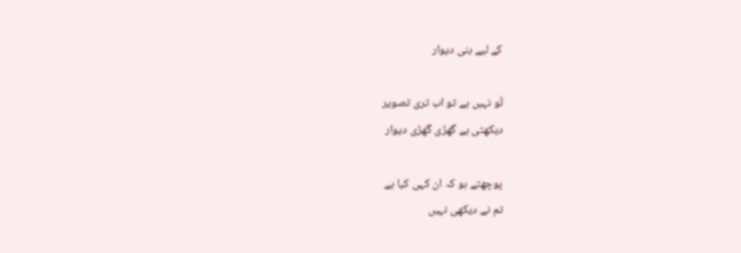کے لیے بنی دیوار

تُو نہیں ہے تو اب تری تصویر
دیکھتی ہے گھڑی گھڑی دیوار

پوچھتے ہو کہ ان کہی کیا ہے
تم نے دیکھی نہیں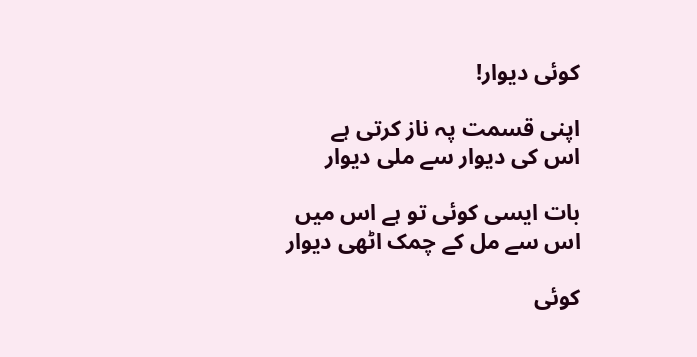کوئی دیوار!

اپنی قسمت پہ ناز کرتی ہے
اس کی دیوار سے ملی دیوار

بات ایسی کوئی تو ہے اس میں
اس سے مل کے چمک اٹھی دیوار

کوئی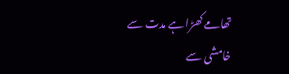تھامے کھڑا ہے مدت سے
خامشی سے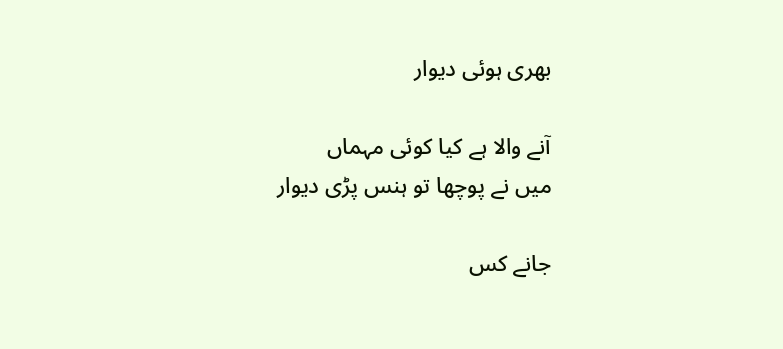بھری ہوئی دیوار

آنے والا ہے کیا کوئی مہماں
میں نے پوچھا تو ہنس پڑی دیوار

جانے کس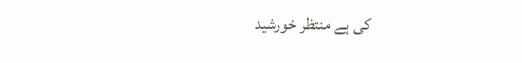کی ہے منتظر خورشید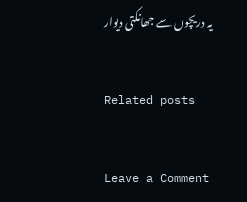یہ دریچوں سے جھانکتی دیوار

Related posts

Leave a Comment